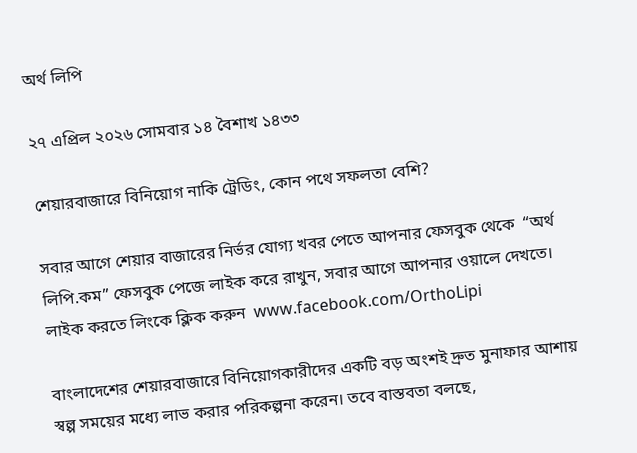অর্থ লিপি

২৭ এপ্রিল ২০২৬ সোমবার ১৪ বৈশাখ ১৪৩৩

শেয়ারবাজারে বিনিয়োগ নাকি ট্রেডিং, কোন পথে সফলতা বেশি?

সবার আগে শেয়ার বাজারের নির্ভর যোগ্য খবর পেতে আপনার ফেসবুক থেকে  “অর্থ লিপি.কম” ফেসবুক পেজে লাইক করে রাখুন, সবার আগে আপনার ওয়ালে দেখতে। লাইক করতে লিংকে ক্লিক করুন  www.facebook.com/OrthoLipi

বাংলাদেশের শেয়ারবাজারে বিনিয়োগকারীদের একটি বড় অংশই দ্রুত মুনাফার আশায় স্বল্প সময়ের মধ্যে লাভ করার পরিকল্পনা করেন। তবে বাস্তবতা বলছে,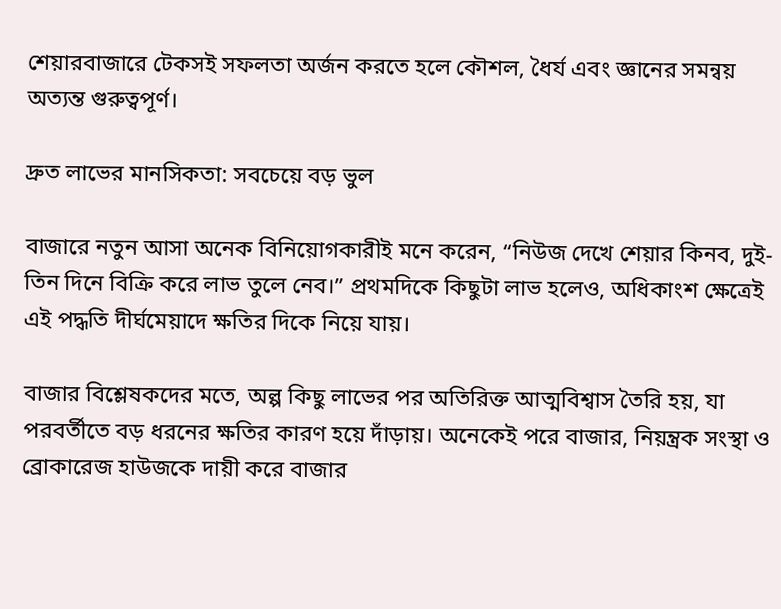শেয়ারবাজারে টেকসই সফলতা অর্জন করতে হলে কৌশল, ধৈর্য এবং জ্ঞানের সমন্বয় অত্যন্ত গুরুত্বপূর্ণ।

দ্রুত লাভের মানসিকতা: সবচেয়ে বড় ভুল

বাজারে নতুন আসা অনেক বিনিয়োগকারীই মনে করেন, “নিউজ দেখে শেয়ার কিনব, দুই-তিন দিনে বিক্রি করে লাভ তুলে নেব।” প্রথমদিকে কিছুটা লাভ হলেও, অধিকাংশ ক্ষেত্রেই এই পদ্ধতি দীর্ঘমেয়াদে ক্ষতির দিকে নিয়ে যায়।

বাজার বিশ্লেষকদের মতে, অল্প কিছু লাভের পর অতিরিক্ত আত্মবিশ্বাস তৈরি হয়, যা পরবর্তীতে বড় ধরনের ক্ষতির কারণ হয়ে দাঁড়ায়। অনেকেই পরে বাজার, নিয়ন্ত্রক সংস্থা ও ব্রোকারেজ হাউজকে দায়ী করে বাজার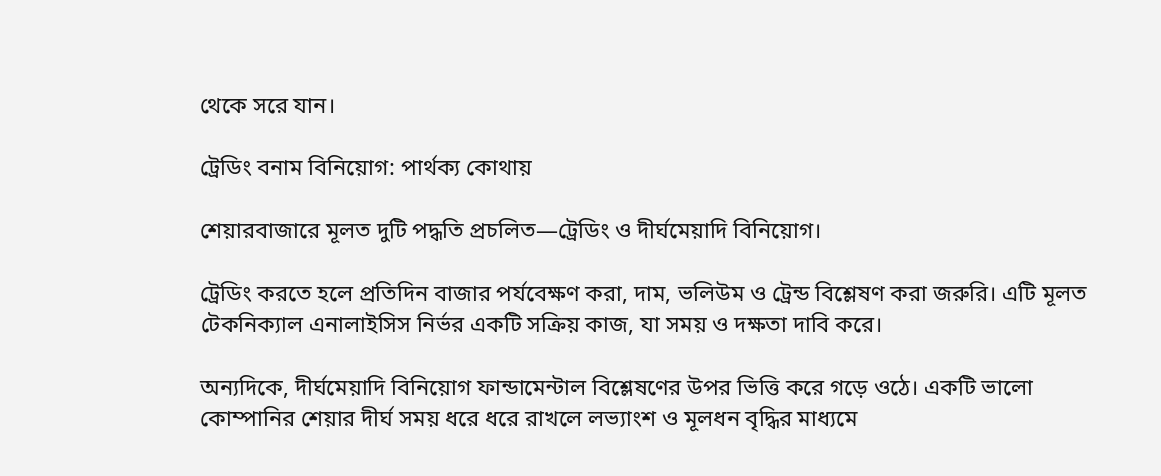থেকে সরে যান।

ট্রেডিং বনাম বিনিয়োগ: পার্থক্য কোথায়

শেয়ারবাজারে মূলত দুটি পদ্ধতি প্রচলিত—ট্রেডিং ও দীর্ঘমেয়াদি বিনিয়োগ।

ট্রেডিং করতে হলে প্রতিদিন বাজার পর্যবেক্ষণ করা, দাম, ভলিউম ও ট্রেন্ড বিশ্লেষণ করা জরুরি। এটি মূলত টেকনিক্যাল এনালাইসিস নির্ভর একটি সক্রিয় কাজ, যা সময় ও দক্ষতা দাবি করে।

অন্যদিকে, দীর্ঘমেয়াদি বিনিয়োগ ফান্ডামেন্টাল বিশ্লেষণের উপর ভিত্তি করে গড়ে ওঠে। একটি ভালো কোম্পানির শেয়ার দীর্ঘ সময় ধরে ধরে রাখলে লভ্যাংশ ও মূলধন বৃদ্ধির মাধ্যমে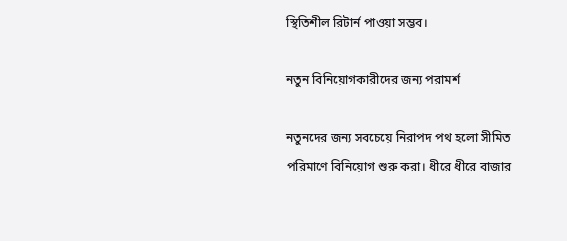স্থিতিশীল রিটার্ন পাওয়া সম্ভব।

নতুন বিনিয়োগকারীদের জন্য পরামর্শ

নতুনদের জন্য সবচেয়ে নিরাপদ পথ হলো সীমিত পরিমাণে বিনিয়োগ শুরু করা। ধীরে ধীরে বাজার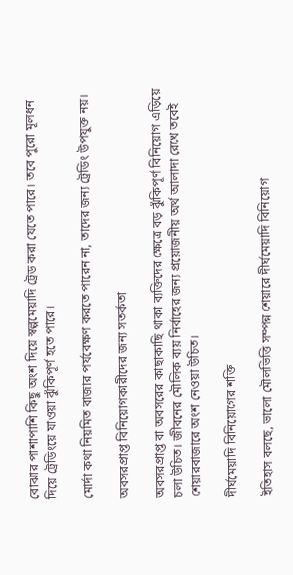বোঝার পাশাপাশি কিছু অংশ দিয়ে স্বল্পমেয়াদি ট্রেড করা যেতে পারে। তবে পুরো মূলধন দিয়ে ট্রেডিংয়ে যাওয়া ঝুঁকিপূর্ণ হতে পারে।

মোর্দা কথা নিয়মিত বাজার পর্যবেক্ষণ করতে পারেন না, তাদের জন্য ট্রেডিং উপযুক্ত নয়।

অবসরপ্রাপ্ত বিনিয়োগকারীদের জন্য সতর্কতা

অবসরপ্রাপ্ত বা অবসরের কাছাকাছি থাকা ব্যক্তিদের ক্ষেত্রে বড় ঝুঁকিপূর্ণ বিনিয়োগ এড়িয়ে চলা উচিত। জীবনের মৌলিক ব্যয় নির্বাহের জন্য প্রয়োজনীয় অর্থ আলাদা রেখে তবেই শেয়ারবাজারে অংশ নেওয়া উচিত।

দীর্ঘমেয়াদি বিনিয়োগের শক্তি

ইতিহাস বলছে, ভালো মৌলভিত্তি সম্পন্ন শেয়ারে দীর্ঘমেয়াদি বিনিয়োগ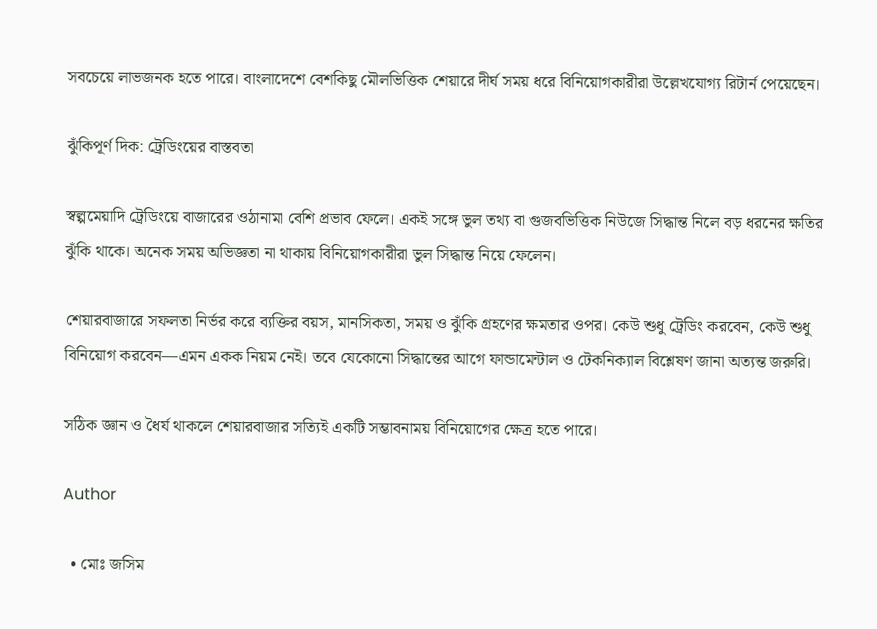সবচেয়ে লাভজনক হতে পারে। বাংলাদেশে বেশকিছু মৌলভিত্তিক শেয়ারে দীর্ঘ সময় ধরে বিনিয়োগকারীরা উল্লেখযোগ্য রিটার্ন পেয়েছেন।

ঝুঁকিপূর্ণ দিক: ট্রেডিংয়ের বাস্তবতা

স্বল্পমেয়াদি ট্রেডিংয়ে বাজারের ওঠানামা বেশি প্রভাব ফেলে। একই সঙ্গে ভুল তথ্য বা গুজবভিত্তিক নিউজে সিদ্ধান্ত নিলে বড় ধরনের ক্ষতির ঝুঁকি থাকে। অনেক সময় অভিজ্ঞতা না থাকায় বিনিয়োগকারীরা ভুল সিদ্ধান্ত নিয়ে ফেলেন।

শেয়ারবাজারে সফলতা নির্ভর করে ব্যক্তির বয়স, মানসিকতা, সময় ও ঝুঁকি গ্রহণের ক্ষমতার ওপর। কেউ শুধু ট্রেডিং করবেন, কেউ শুধু বিনিয়োগ করবেন—এমন একক নিয়ম নেই। তবে যেকোনো সিদ্ধান্তের আগে ফান্ডামেন্টাল ও টেকনিক্যাল বিশ্লেষণ জানা অত্যন্ত জরুরি।

সঠিক জ্ঞান ও ধৈর্য থাকলে শেয়ারবাজার সত্যিই একটি সম্ভাবনাময় বিনিয়োগের ক্ষেত্র হতে পারে।

Author

  • মোঃ জসিম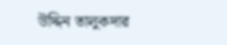উদ্দিন তালুকদার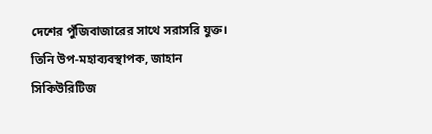দেশের পুঁজিবাজারের সাথে সরাসরি যুক্ত। তিনি উপ-মহাব্যবস্থাপক, জাহান সিকিউরিটিজ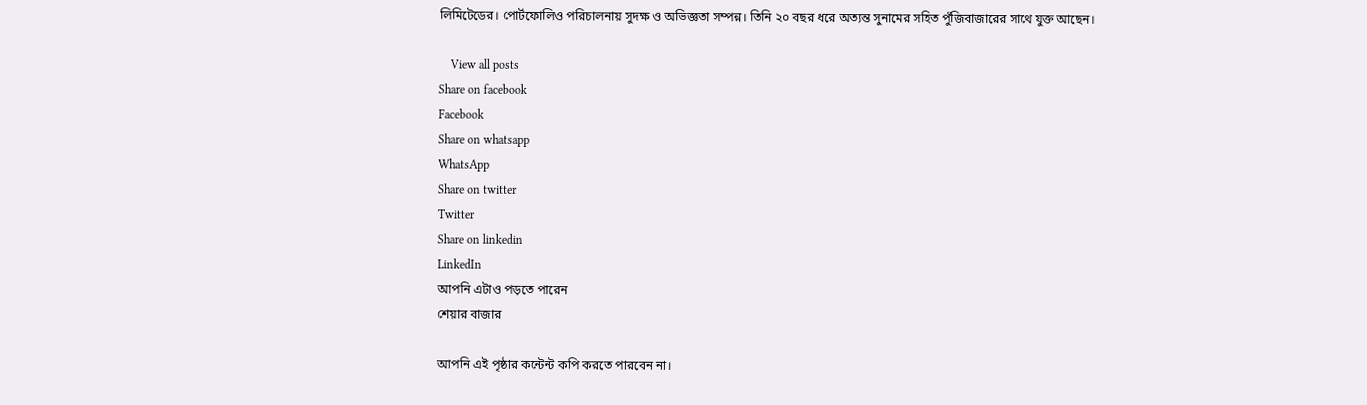লিমিটেডের। পোর্টফোলিও পরিচালনায় সুদক্ষ ও অভিজ্ঞতা সম্পন্ন। তিনি ২০ বছর ধরে অত্যন্ত সুনামের সহিত পুঁজিবাজারের সাথে যুক্ত আছেন।

    View all posts
Share on facebook
Facebook
Share on whatsapp
WhatsApp
Share on twitter
Twitter
Share on linkedin
LinkedIn
আপনি এটাও পড়তে পারেন
শেয়ার বাজার

আপনি এই পৃষ্ঠার কন্টেন্ট কপি করতে পারবেন না।